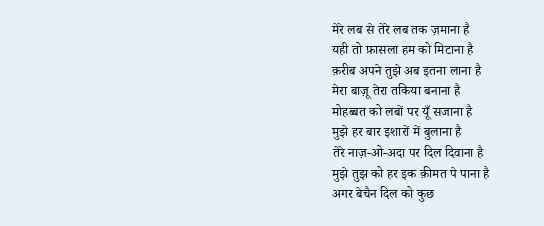मेरे लब से तेरे लब तक ज़माना है
यही तो फ़ासला हम को मिटाना है
क़रीब अपने तुझे अब इतना लाना है
मेरा बाज़ू तेरा तकिया बनाना है
मोहब्बत को लबों पर यूँ सजाना है
मुझे हर बार इशारों में बुलाना है
तेरे नाज़-ओ-अदा पर दिल दिवाना है
मुझे तुझ को हर इक क़ीमत पे पाना है
अगर बेचैन दिल को कुछ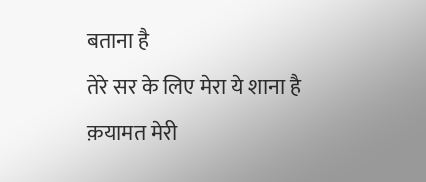बताना है
तेरे सर के लिए मेरा ये शाना है
क़यामत मेरी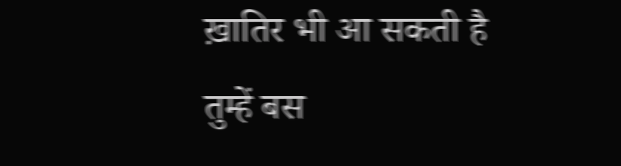ख़ातिर भी आ सकती है
तुम्हें बस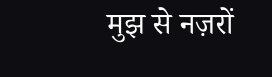मुझ से नज़रों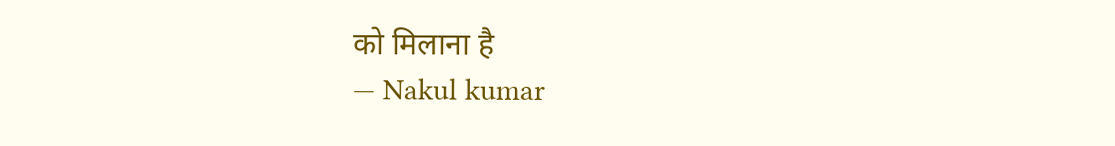को मिलाना है
— Nakul kumar